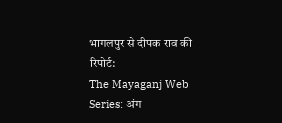भागलपुर से दीपक राव की रिपोर्ट:
The Mayaganj Web Series: अंग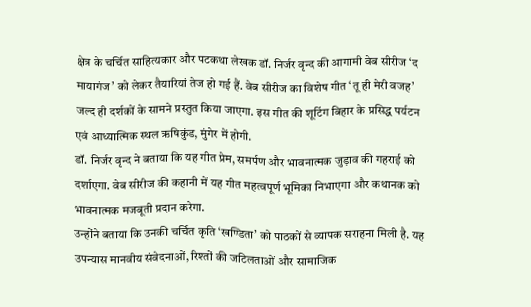क्षेत्र के चर्चित साहित्यकार और पटकथा लेखक डॉ. निर्जर वृन्द की आगामी वेब सीरीज ‘द मायागंज’ को लेकर तैयारियां तेज हो गई हैं. वेब सीरीज का विशेष गीत ‘तू ही मेरी वजह’ जल्द ही दर्शकों के सामने प्रस्तुत किया जाएगा. इस गीत की शूटिंग बिहार के प्रसिद्ध पर्यटन एवं आध्यात्मिक स्थल ऋषिकुंड, मुंगेर में होगी.
डॉ. निर्जर वृन्द ने बताया कि यह गीत प्रेम, समर्पण और भावनात्मक जुड़ाव की गहराई को दर्शाएगा. वेब सीरीज की कहानी में यह गीत महत्वपूर्ण भूमिका निभाएगा और कथानक को भावनात्मक मजबूती प्रदान करेगा.
उन्होंने बताया कि उनकी चर्चित कृति ‘खण्डिता’ को पाठकों से व्यापक सराहना मिली है. यह उपन्यास मानवीय संवेदनाओं, रिश्तों की जटिलताओं और सामाजिक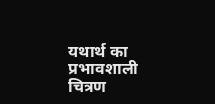यथार्थ का प्रभावशाली चित्रण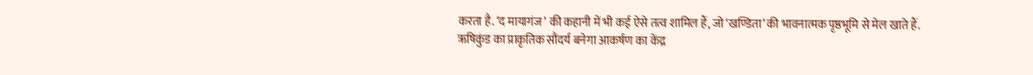करता है. ‘द मायागंज’ की कहानी में भी कई ऐसे तत्व शामिल हैं, जो ‘खण्डिता’ की भावनात्मक पृष्ठभूमि से मेल खाते हैं.
ऋषिकुंड का प्राकृतिक सौंदर्य बनेगा आकर्षण का केंद्र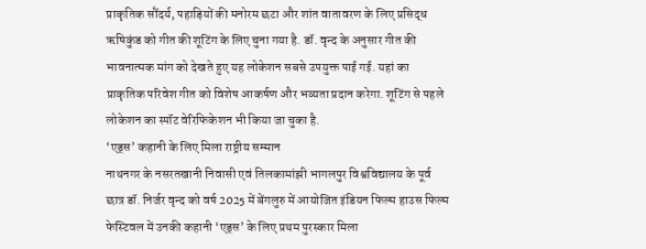प्राकृतिक सौंदर्य, पहाड़ियों की मनोरम छटा और शांत वातावरण के लिए प्रसिद्ध ऋषिकुंड को गीत की शूटिंग के लिए चुना गया है. डॉ. वृन्द के अनुसार गीत की भावनात्मक मांग को देखते हुए यह लोकेशन सबसे उपयुक्त पाई गई. यहां का प्राकृतिक परिवेश गीत को विशेष आकर्षण और भव्यता प्रदान करेगा. शूटिंग से पहले लोकेशन का स्पॉट वेरिफिकेशन भी किया जा चुका है.
‘एड्स’ कहानी के लिए मिला राष्ट्रीय सम्मान
नाथनगर के नसरतखानी निवासी एवं तिलकामांझी भागलपुर विश्वविद्यालय के पूर्व छात्र डॉ. निर्जर वृन्द को वर्ष 2025 में बेंगलुरु में आयोजित इंडियन फिल्म हाउस फिल्म फेस्टिवल में उनकी कहानी ‘एड्स’ के लिए प्रथम पुरस्कार मिला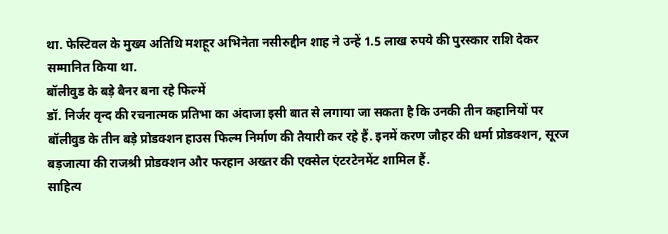था. फेस्टिवल के मुख्य अतिथि मशहूर अभिनेता नसीरुद्दीन शाह ने उन्हें 1.5 लाख रुपये की पुरस्कार राशि देकर सम्मानित किया था.
बॉलीवुड के बड़े बैनर बना रहे फिल्में
डॉ. निर्जर वृन्द की रचनात्मक प्रतिभा का अंदाजा इसी बात से लगाया जा सकता है कि उनकी तीन कहानियों पर बॉलीवुड के तीन बड़े प्रोडक्शन हाउस फिल्म निर्माण की तैयारी कर रहे हैं. इनमें करण जौहर की धर्मा प्रोडक्शन, सूरज बड़जात्या की राजश्री प्रोडक्शन और फरहान अख्तर की एक्सेल एंटरटेनमेंट शामिल हैं.
साहित्य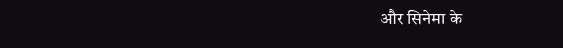और सिनेमा के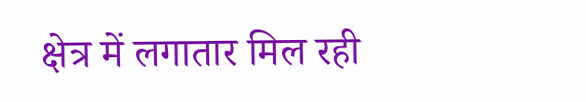क्षेत्र में लगातार मिल रही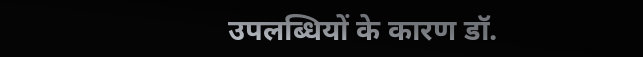उपलब्धियों के कारण डॉ.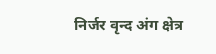निर्जर वृन्द अंग क्षेत्र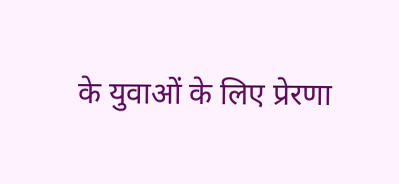के युवाओं के लिए प्रेरणा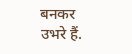बनकर उभरे हैं.